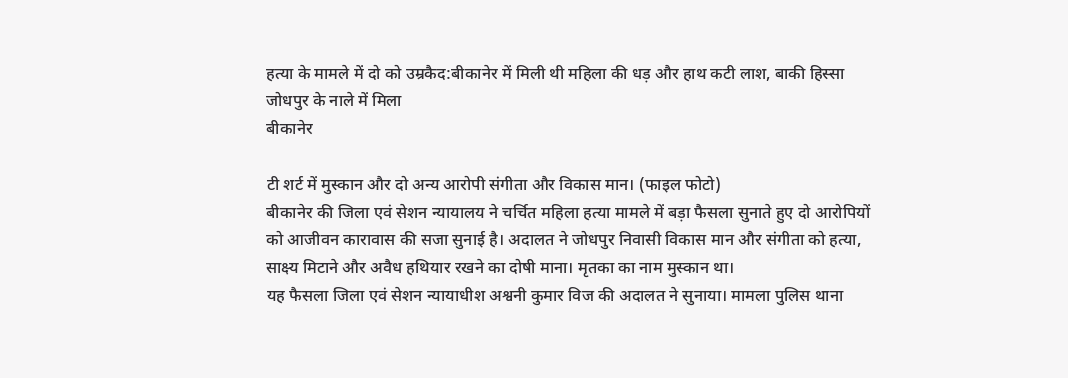हत्या के मामले में दो को उम्रकैद:बीकानेर में मिली थी महिला की धड़ और हाथ कटी लाश, बाकी हिस्सा जोधपुर के नाले में मिला
बीकानेर

टी शर्ट में मुस्कान और दो अन्य आरोपी संगीता और विकास मान। (फाइल फोटो)
बीकानेर की जिला एवं सेशन न्यायालय ने चर्चित महिला हत्या मामले में बड़ा फैसला सुनाते हुए दो आरोपियों को आजीवन कारावास की सजा सुनाई है। अदालत ने जोधपुर निवासी विकास मान और संगीता को हत्या, साक्ष्य मिटाने और अवैध हथियार रखने का दोषी माना। मृतका का नाम मुस्कान था।
यह फैसला जिला एवं सेशन न्यायाधीश अश्वनी कुमार विज की अदालत ने सुनाया। मामला पुलिस थाना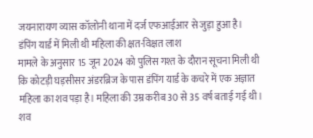जयनारायण व्यास कॉलोनी थाना में दर्ज एफआईआर से जुड़ा हुआ है।
डंपिंग यार्ड में मिली थी महिला की क्षत-विक्षत लाश
मामले के अनुसार 15 जून 2024 को पुलिस गश्त के दौरान सूचना मिली थी कि कोटड़ी घड़सीसर अंडरब्रिज के पास डंपिंग यार्ड के कचरे में एक अज्ञात महिला का शव पड़ा है। महिला की उम्र करीब 30 से 35 वर्ष बताई गई थी। शव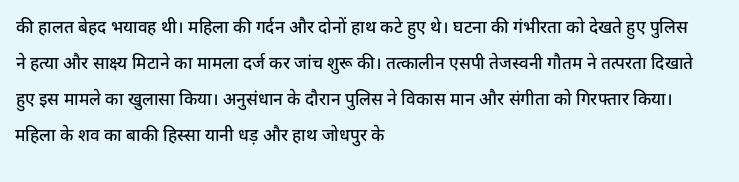की हालत बेहद भयावह थी। महिला की गर्दन और दोनों हाथ कटे हुए थे। घटना की गंभीरता को देखते हुए पुलिस ने हत्या और साक्ष्य मिटाने का मामला दर्ज कर जांच शुरू की। तत्कालीन एसपी तेजस्वनी गौतम ने तत्परता दिखाते हुए इस मामले का खुलासा किया। अनुसंधान के दौरान पुलिस ने विकास मान और संगीता को गिरफ्तार किया। महिला के शव का बाकी हिस्सा यानी धड़ और हाथ जोधपुर के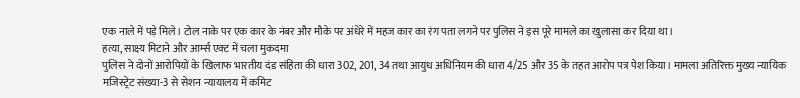एक नाले में पड़े मिले। टोल नाके पर एक कार के नंबर और मौके पर अंधेरे में महज कार का रंग पता लगने पर पुलिस ने इस पूरे मामले का खुलासा कर दिया था।
हत्या, साक्ष्य मिटाने और आर्म्स एक्ट में चला मुकदमा
पुलिस ने दोनों आरोपियों के खिलाफ भारतीय दंड संहिता की धारा 302, 201, 34 तथा आयुध अधिनियम की धारा 4/25 और 35 के तहत आरोप पत्र पेश किया। मामला अतिरिक्त मुख्य न्यायिक मजिस्ट्रेट संख्या-3 से सेशन न्यायालय में कमिट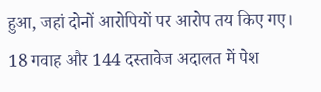हुआ, जहां दोनों आरोपियों पर आरोप तय किए गए।
18 गवाह और 144 दस्तावेज अदालत में पेश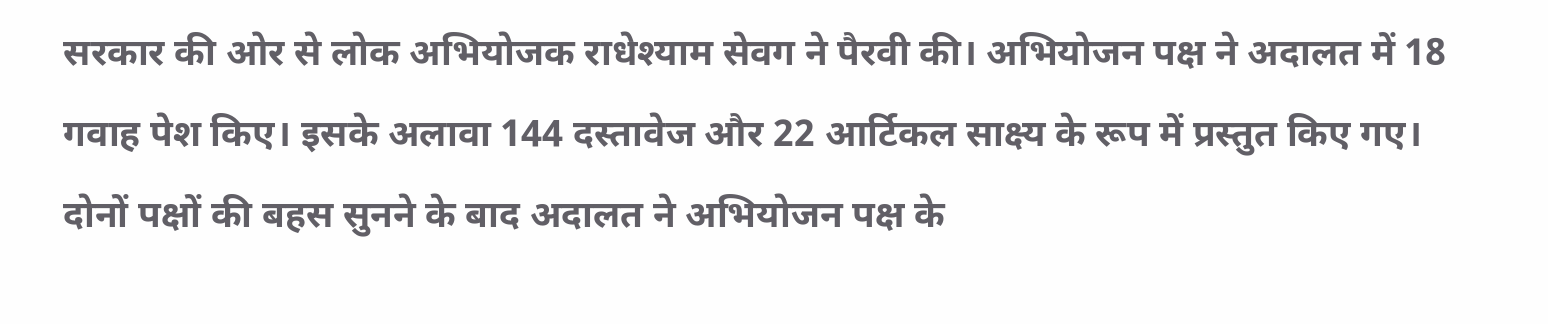सरकार की ओर से लोक अभियोजक राधेश्याम सेवग ने पैरवी की। अभियोजन पक्ष ने अदालत में 18 गवाह पेश किए। इसके अलावा 144 दस्तावेज और 22 आर्टिकल साक्ष्य के रूप में प्रस्तुत किए गए। दोनों पक्षों की बहस सुनने के बाद अदालत ने अभियोजन पक्ष के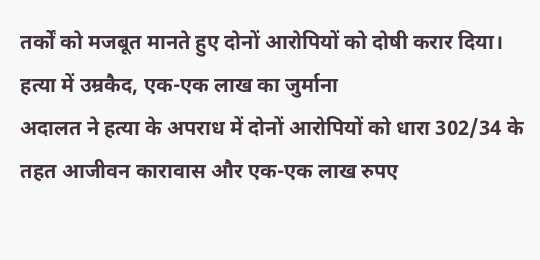तर्कों को मजबूत मानते हुए दोनों आरोपियों को दोषी करार दिया।
हत्या में उम्रकैद, एक-एक लाख का जुर्माना
अदालत ने हत्या के अपराध में दोनों आरोपियों को धारा 302/34 के तहत आजीवन कारावास और एक-एक लाख रुपए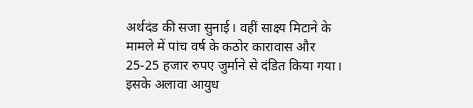अर्थदंड की सजा सुनाई। वहीं साक्ष्य मिटाने के मामले में पांच वर्ष के कठोर कारावास और 25-25 हजार रुपए जुर्माने से दंडित किया गया। इसके अलावा आयुध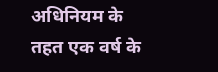अधिनियम के तहत एक वर्ष के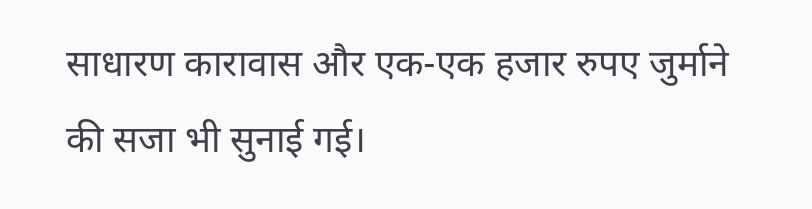साधारण कारावास और एक-एक हजार रुपए जुर्माने की सजा भी सुनाई गई।